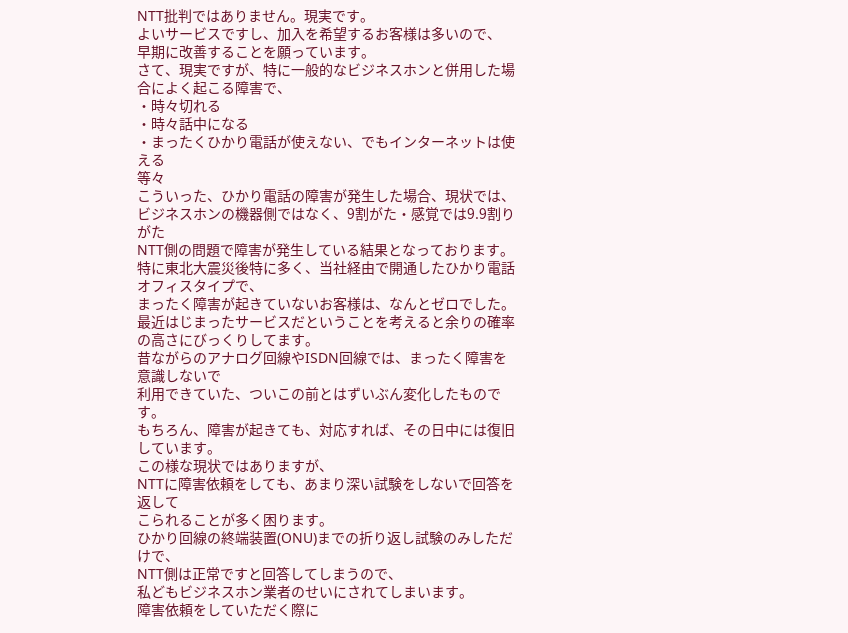NTT批判ではありません。現実です。
よいサービスですし、加入を希望するお客様は多いので、
早期に改善することを願っています。
さて、現実ですが、特に一般的なビジネスホンと併用した場合によく起こる障害で、
・時々切れる
・時々話中になる
・まったくひかり電話が使えない、でもインターネットは使える
等々
こういった、ひかり電話の障害が発生した場合、現状では、
ビジネスホンの機器側ではなく、9割がた・感覚では9.9割りがた
NTT側の問題で障害が発生している結果となっております。
特に東北大震災後特に多く、当社経由で開通したひかり電話オフィスタイプで、
まったく障害が起きていないお客様は、なんとゼロでした。
最近はじまったサービスだということを考えると余りの確率の高さにびっくりしてます。
昔ながらのアナログ回線やISDN回線では、まったく障害を意識しないで
利用できていた、ついこの前とはずいぶん変化したものです。
もちろん、障害が起きても、対応すれば、その日中には復旧しています。
この様な現状ではありますが、
NTTに障害依頼をしても、あまり深い試験をしないで回答を返して
こられることが多く困ります。
ひかり回線の終端装置(ONU)までの折り返し試験のみしただけで、
NTT側は正常ですと回答してしまうので、
私どもビジネスホン業者のせいにされてしまいます。
障害依頼をしていただく際に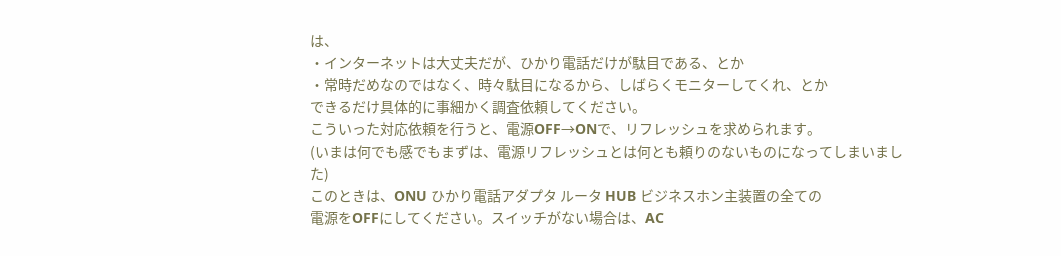は、
・インターネットは大丈夫だが、ひかり電話だけが駄目である、とか
・常時だめなのではなく、時々駄目になるから、しばらくモニターしてくれ、とか
できるだけ具体的に事細かく調査依頼してください。
こういった対応依頼を行うと、電源OFF→ONで、リフレッシュを求められます。
(いまは何でも感でもまずは、電源リフレッシュとは何とも頼りのないものになってしまいました)
このときは、ONU ひかり電話アダプタ ルータ HUB ビジネスホン主装置の全ての
電源をOFFにしてください。スイッチがない場合は、AC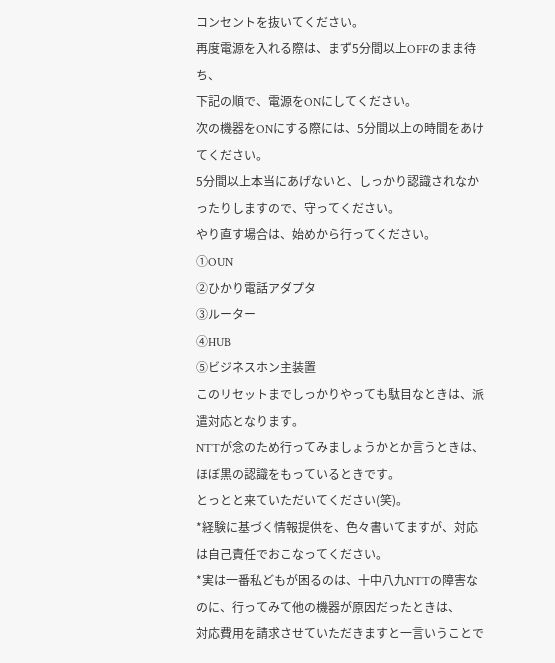コンセントを抜いてください。
再度電源を入れる際は、まず5分間以上OFFのまま待ち、
下記の順で、電源をONにしてください。
次の機器をONにする際には、5分間以上の時間をあけてください。
5分間以上本当にあげないと、しっかり認識されなかったりしますので、守ってください。
やり直す場合は、始めから行ってください。
①OUN
②ひかり電話アダプタ
③ルーター
④HUB
⑤ビジネスホン主装置
このリセットまでしっかりやっても駄目なときは、派遣対応となります。
NTTが念のため行ってみましょうかとか言うときは、ほぼ黒の認識をもっているときです。
とっとと来ていただいてください(笑)。
*経験に基づく情報提供を、色々書いてますが、対応は自己責任でおこなってください。
*実は一番私どもが困るのは、十中八九NTTの障害なのに、行ってみて他の機器が原因だったときは、
対応費用を請求させていただきますと一言いうことで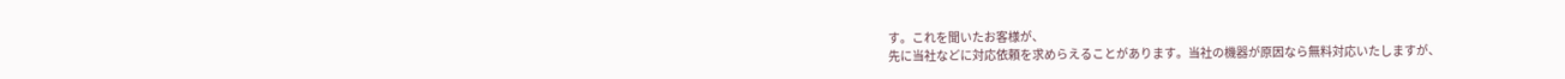す。これを聞いたお客様が、
先に当社などに対応依頼を求めらえることがあります。当社の機器が原因なら無料対応いたしますが、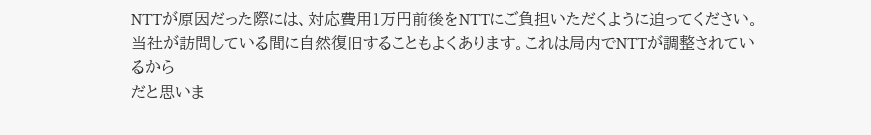NTTが原因だった際には、対応費用1万円前後をNTTにご負担いただくように迫ってください。
当社が訪問している間に自然復旧することもよくあります。これは局内でNTTが調整されているから
だと思いま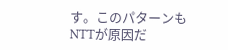す。このパターンもNTTが原因だ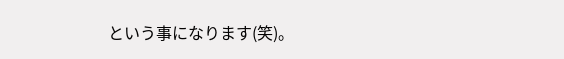という事になります(笑)。